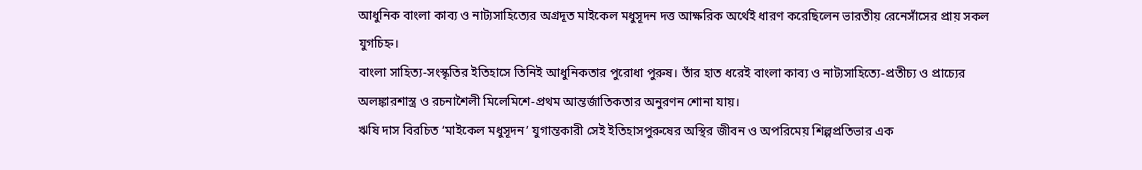আধুনিক বাংলা কাব্য ও নাট্যসাহিত্যের অগ্রদূত মাইকেল মধুসূদন দত্ত আক্ষরিক অর্থেই ধারণ করেছিলেন ভারতীয় রেনেসাঁসের প্রায় সকল যুগচিহ্ন।
বাংলা সাহিত্য-সংস্কৃতির ইতিহাসে তিনিই আধুনিকতার পুরোধা পুরুষ। তাঁর হাত ধরেই বাংলা কাব্য ও নাট্যসাহিত্যে-প্রতীচ্য ও প্রাচ্যের অলঙ্কারশাস্ত্র ও রচনাশৈলী মিলেমিশে-প্রথম আন্তর্জাতিকতার অনুরণন শোনা যায়।
ঋষি দাস বিরচিত ‘মাইকেল মধুসূদন’ যুগান্তকারী সেই ইতিহাসপুরুষের অস্থির জীবন ও অপরিমেয় শিল্পপ্রতিভার এক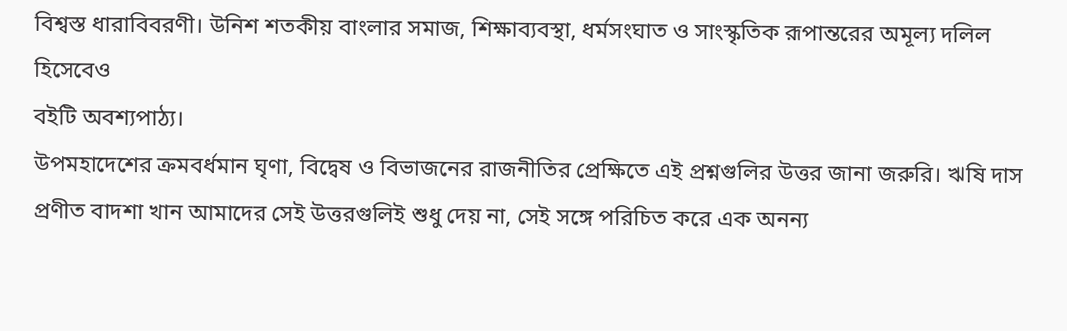বিশ্বস্ত ধারাবিবরণী। উনিশ শতকীয় বাংলার সমাজ, শিক্ষাব্যবস্থা, ধর্মসংঘাত ও সাংস্কৃতিক রূপান্তরের অমূল্য দলিল হিসেবেও
বইটি অবশ্যপাঠ্য।
উপমহাদেশের ক্রমবর্ধমান ঘৃণা, বিদ্বেষ ও বিভাজনের রাজনীতির প্রেক্ষিতে এই প্রশ্নগুলির উত্তর জানা জরুরি। ঋষি দাস প্রণীত বাদশা খান আমাদের সেই উত্তরগুলিই শুধু দেয় না, সেই সঙ্গে পরিচিত করে এক অনন্য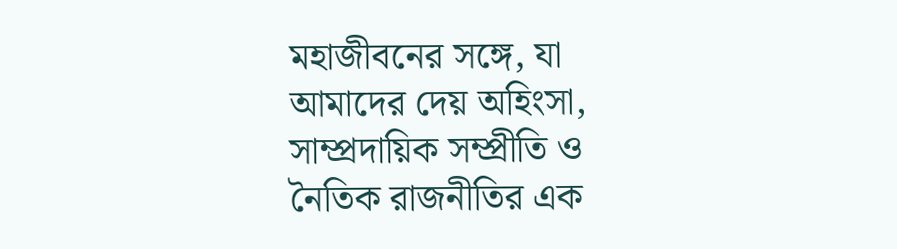মহাজীবনের সঙ্গে, যা আমাদের দেয় অহিংসা, সাম্প্রদায়িক সম্প্রীতি ও নৈতিক রাজনীতির এক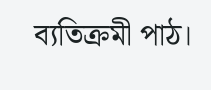ব্যতিক্রমী পাঠ।